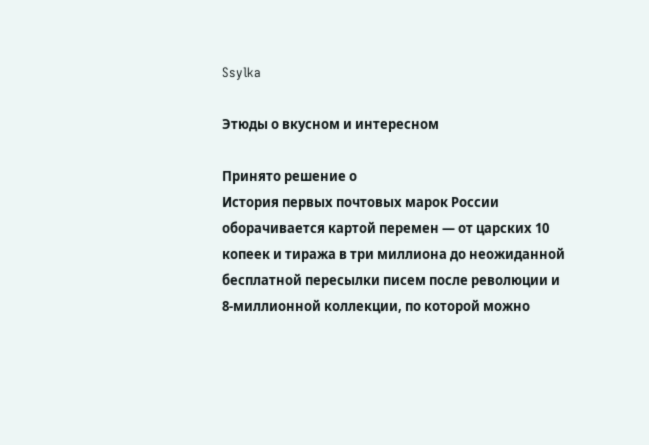Ssylka

Этюды о вкусном и интересном

Принято решение о
История первых почтовых марок России оборачивается картой перемен — от царских 10 копеек и тиража в три миллиона до неожиданной бесплатной пересылки писем после революции и 8‑миллионной коллекции, по которой можно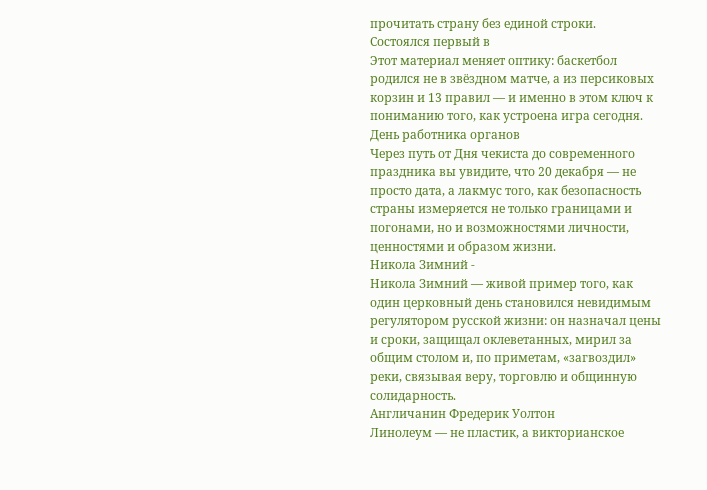прочитать страну без единой строки.
Состоялся первый в
Этот материал меняет оптику: баскетбол родился не в звёздном матче, а из персиковых корзин и 13 правил — и именно в этом ключ к пониманию того, как устроена игра сегодня.
День работника органов
Через путь от Дня чекиста до современного праздника вы увидите, что 20 декабря — не просто дата, а лакмус того, как безопасность страны измеряется не только границами и погонами, но и возможностями личности, ценностями и образом жизни.
Никола Зимний -
Никола Зимний — живой пример того, как один церковный день становился невидимым регулятором русской жизни: он назначал цены и сроки, защищал оклеветанных, мирил за общим столом и, по приметам, «загвоздил» реки, связывая веру, торговлю и общинную солидарность.
Англичанин Фредерик Уолтон
Линолеум — не пластик, а викторианское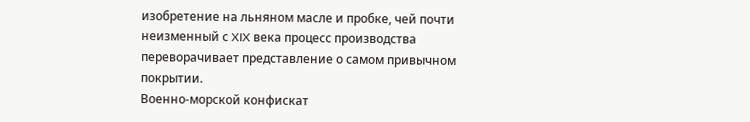изобретение на льняном масле и пробке, чей почти неизменный с XIX века процесс производства переворачивает представление о самом привычном покрытии.
Военно-морской конфискат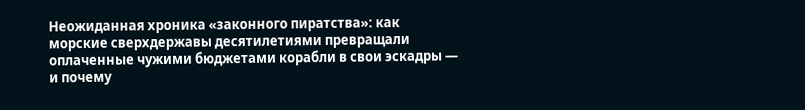Неожиданная хроника «законного пиратства»: как морские сверхдержавы десятилетиями превращали оплаченные чужими бюджетами корабли в свои эскадры — и почему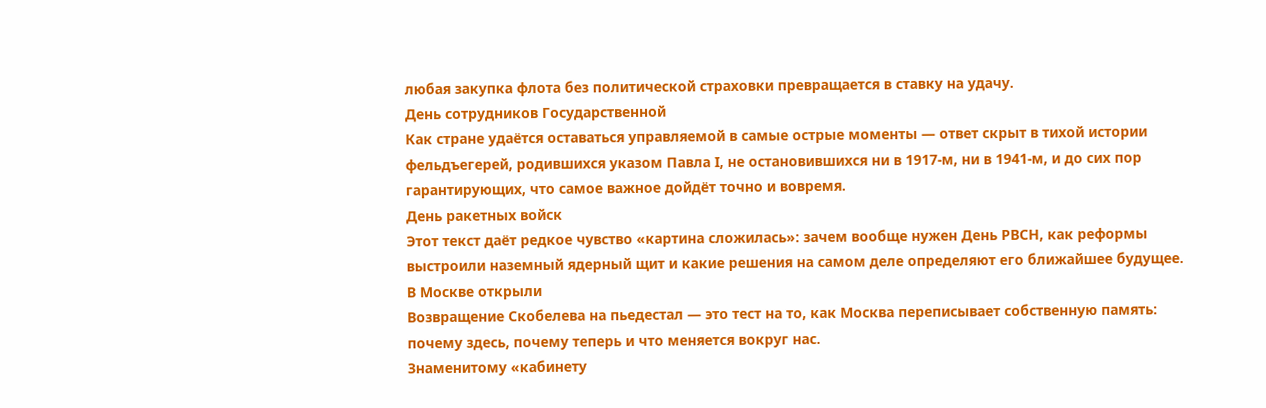любая закупка флота без политической страховки превращается в ставку на удачу.
День сотрудников Государственной
Как стране удаётся оставаться управляемой в самые острые моменты — ответ скрыт в тихой истории фельдъегерей, родившихся указом Павла I, не остановившихся ни в 1917-м, ни в 1941-м, и до сих пор гарантирующих, что самое важное дойдёт точно и вовремя.
День ракетных войск
Этот текст даёт редкое чувство «картина сложилась»: зачем вообще нужен День РВСН, как реформы выстроили наземный ядерный щит и какие решения на самом деле определяют его ближайшее будущее.
В Москве открыли
Возвращение Скобелева на пьедестал — это тест на то, как Москва переписывает собственную память: почему здесь, почему теперь и что меняется вокруг нас.
Знаменитому «кабинету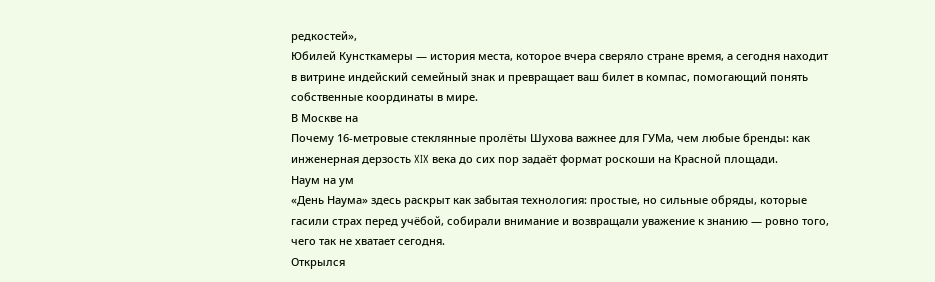редкостей»,
Юбилей Кунсткамеры — история места, которое вчера сверяло стране время, а сегодня находит в витрине индейский семейный знак и превращает ваш билет в компас, помогающий понять собственные координаты в мире.
В Москве на
Почему 16‑метровые стеклянные пролёты Шухова важнее для ГУМа, чем любые бренды: как инженерная дерзость XIX века до сих пор задаёт формат роскоши на Красной площади.
Наум на ум
«День Наума» здесь раскрыт как забытая технология: простые, но сильные обряды, которые гасили страх перед учёбой, собирали внимание и возвращали уважение к знанию — ровно того, чего так не хватает сегодня.
Открылся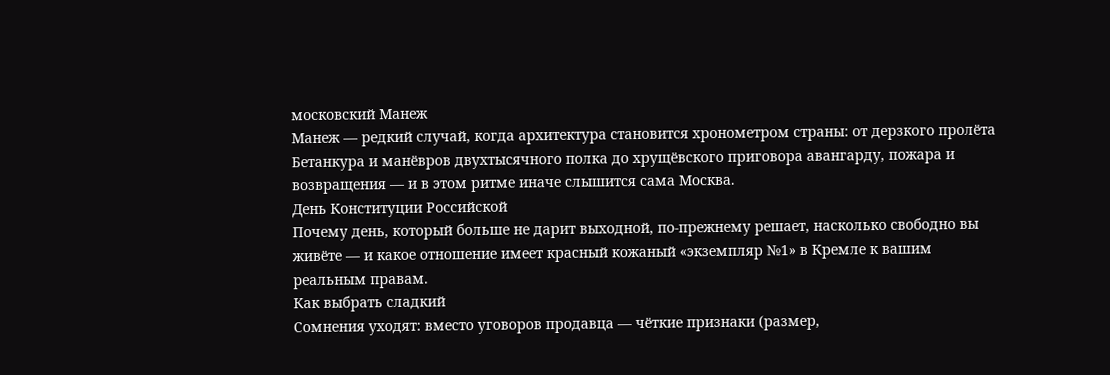московский Манеж
Манеж — редкий случай, когда архитектура становится хронометром страны: от дерзкого пролёта Бетанкура и манёвров двухтысячного полка до хрущёвского приговора авангарду, пожара и возвращения — и в этом ритме иначе слышится сама Москва.
День Конституции Российской
Почему день, который больше не дарит выходной, по‑прежнему решает, насколько свободно вы живёте — и какое отношение имеет красный кожаный «экземпляр №1» в Кремле к вашим реальным правам.
Как выбрать сладкий
Сомнения уходят: вместо уговоров продавца — чёткие признаки (размер,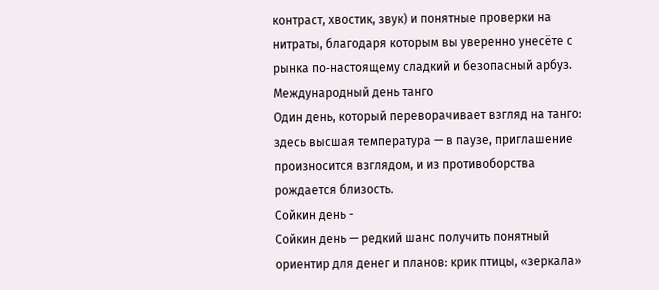контраст, хвостик, звук) и понятные проверки на нитраты, благодаря которым вы уверенно унесёте с рынка по‑настоящему сладкий и безопасный арбуз.
Международный день танго
Один день, который переворачивает взгляд на танго: здесь высшая температура — в паузе, приглашение произносится взглядом, и из противоборства рождается близость.
Сойкин день -
Сойкин день — редкий шанс получить понятный ориентир для денег и планов: крик птицы, «зеркала»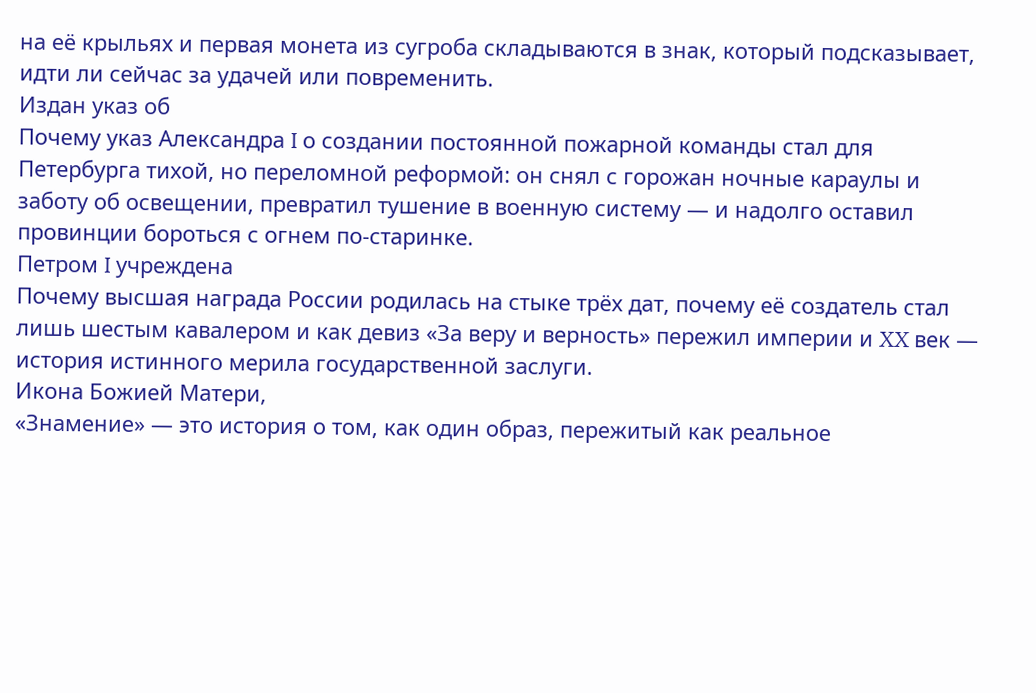на её крыльях и первая монета из сугроба складываются в знак, который подсказывает, идти ли сейчас за удачей или повременить.
Издан указ об
Почему указ Александра I о создании постоянной пожарной команды стал для Петербурга тихой, но переломной реформой: он снял с горожан ночные караулы и заботу об освещении, превратил тушение в военную систему — и надолго оставил провинции бороться с огнем по-старинке.
Петром I учреждена
Почему высшая награда России родилась на стыке трёх дат, почему её создатель стал лишь шестым кавалером и как девиз «За веру и верность» пережил империи и XX век — история истинного мерила государственной заслуги.
Икона Божией Матери,
«Знамение» — это история о том, как один образ, пережитый как реальное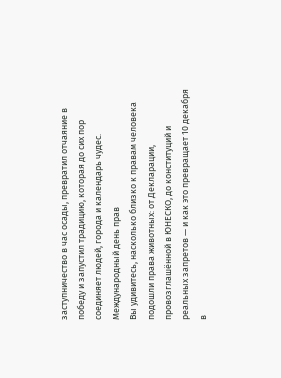заступничество в час осады, превратил отчаяние в победу и запустил традицию, которая до сих пор соединяет людей, города и календарь чудес.
Международный день прав
Вы удивитесь, насколько близко к правам человека подошли права животных: от Декларации, провозглашённой в ЮНЕСКО, до конституций и реальных запретов — и как это превращает 10 декабря в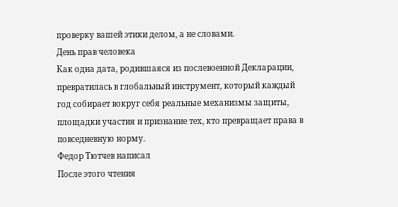проверку вашей этики делом, а не словами.
День прав человека
Как одна дата, родившаяся из послевоенной Декларации, превратилась в глобальный инструмент, который каждый год собирает вокруг себя реальные механизмы защиты, площадки участия и признание тех, кто превращает права в повседневную норму.
Федор Тютчев написал
После этого чтения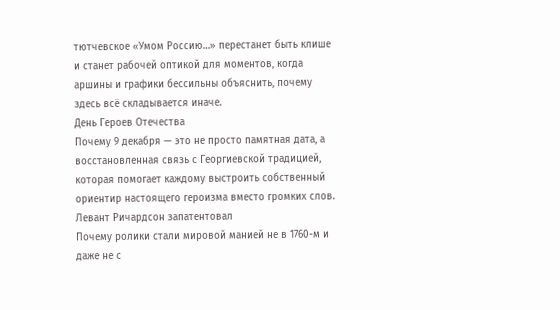тютчевское «Умом Россию…» перестанет быть клише и станет рабочей оптикой для моментов, когда аршины и графики бессильны объяснить, почему здесь всё складывается иначе.
День Героев Отечества
Почему 9 декабря — это не просто памятная дата, а восстановленная связь с Георгиевской традицией, которая помогает каждому выстроить собственный ориентир настоящего героизма вместо громких слов.
Левант Ричардсон запатентовал
Почему ролики стали мировой манией не в 1760-м и даже не с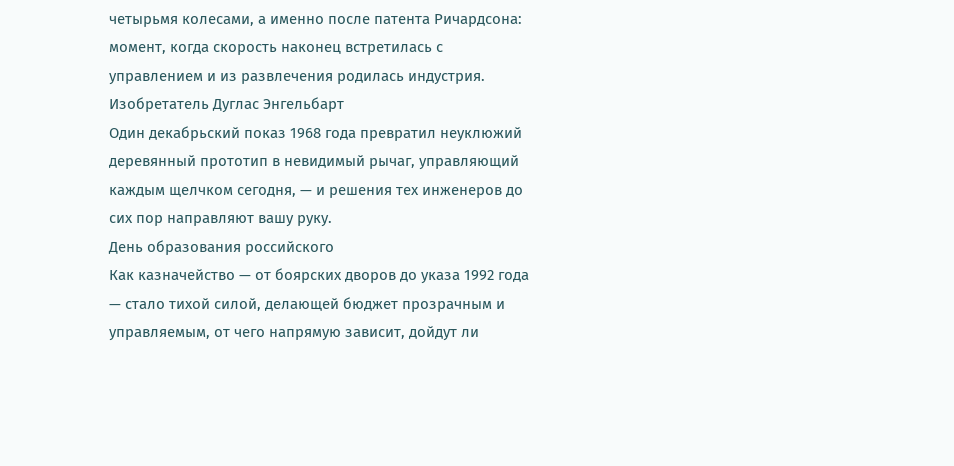четырьмя колесами, а именно после патента Ричардсона: момент, когда скорость наконец встретилась с управлением и из развлечения родилась индустрия.
Изобретатель Дуглас Энгельбарт
Один декабрьский показ 1968 года превратил неуклюжий деревянный прототип в невидимый рычаг, управляющий каждым щелчком сегодня, — и решения тех инженеров до сих пор направляют вашу руку.
День образования российского
Как казначейство — от боярских дворов до указа 1992 года — стало тихой силой, делающей бюджет прозрачным и управляемым, от чего напрямую зависит, дойдут ли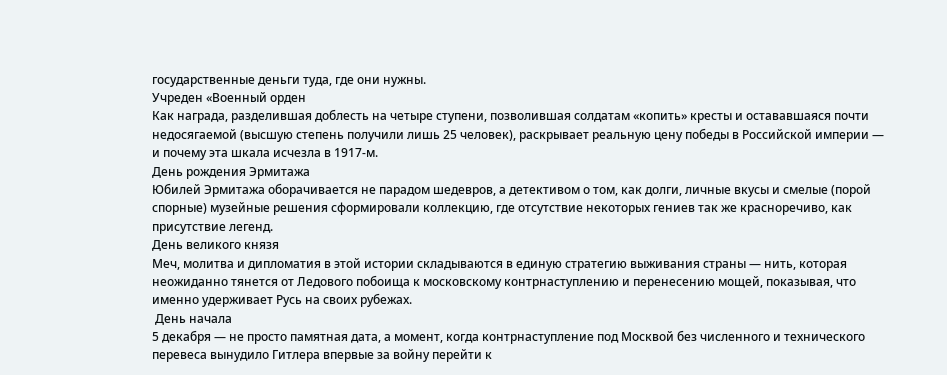государственные деньги туда, где они нужны.
Учреден «Военный орден
Как награда, разделившая доблесть на четыре ступени, позволившая солдатам «копить» кресты и остававшаяся почти недосягаемой (высшую степень получили лишь 25 человек), раскрывает реальную цену победы в Российской империи — и почему эта шкала исчезла в 1917-м.
День рождения Эрмитажа
Юбилей Эрмитажа оборачивается не парадом шедевров, а детективом о том, как долги, личные вкусы и смелые (порой спорные) музейные решения сформировали коллекцию, где отсутствие некоторых гениев так же красноречиво, как присутствие легенд.
День великого князя
Меч, молитва и дипломатия в этой истории складываются в единую стратегию выживания страны — нить, которая неожиданно тянется от Ледового побоища к московскому контрнаступлению и перенесению мощей, показывая, что именно удерживает Русь на своих рубежах.
 День начала
5 декабря — не просто памятная дата, а момент, когда контрнаступление под Москвой без численного и технического перевеса вынудило Гитлера впервые за войну перейти к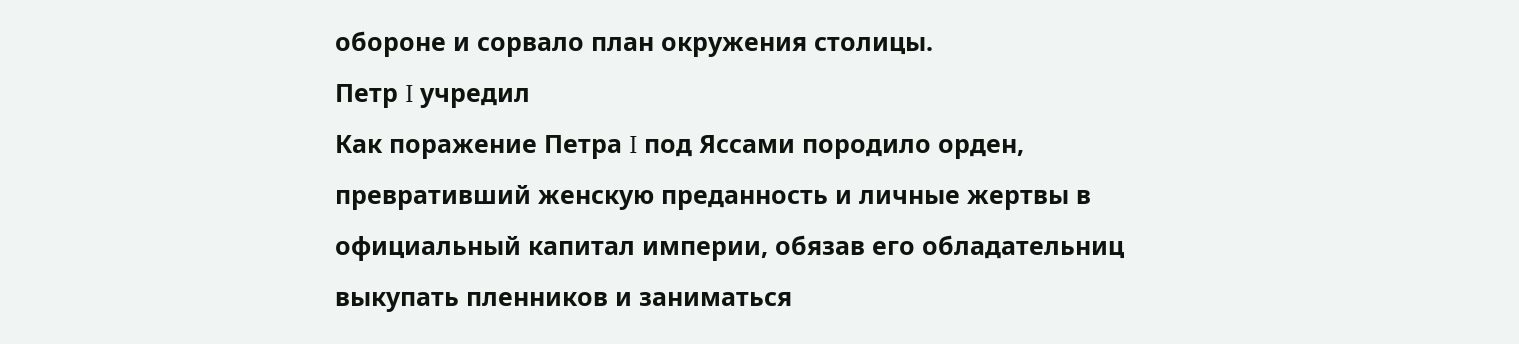обороне и сорвало план окружения столицы.
Петр I учредил
Как поражение Петра I под Яссами породило орден, превративший женскую преданность и личные жертвы в официальный капитал империи, обязав его обладательниц выкупать пленников и заниматься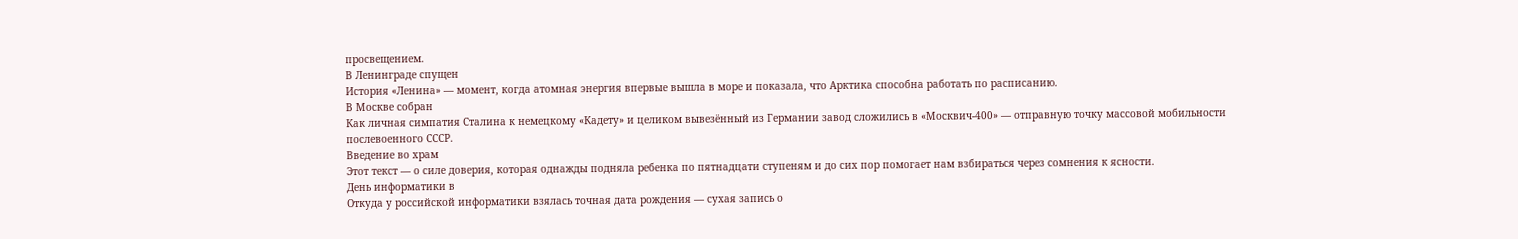просвещением.
В Ленинграде спущен
История «Ленина» — момент, когда атомная энергия впервые вышла в море и показала, что Арктика способна работать по расписанию.
В Москве собран
Как личная симпатия Сталина к немецкому «Кадету» и целиком вывезённый из Германии завод сложились в «Москвич‑400» — отправную точку массовой мобильности послевоенного СССР.
Введение во храм
Этот текст — о силе доверия, которая однажды подняла ребенка по пятнадцати ступеням и до сих пор помогает нам взбираться через сомнения к ясности.
День информатики в
Откуда у российской информатики взялась точная дата рождения — сухая запись о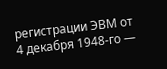регистрации ЭВМ от 4 декабря 1948‑го —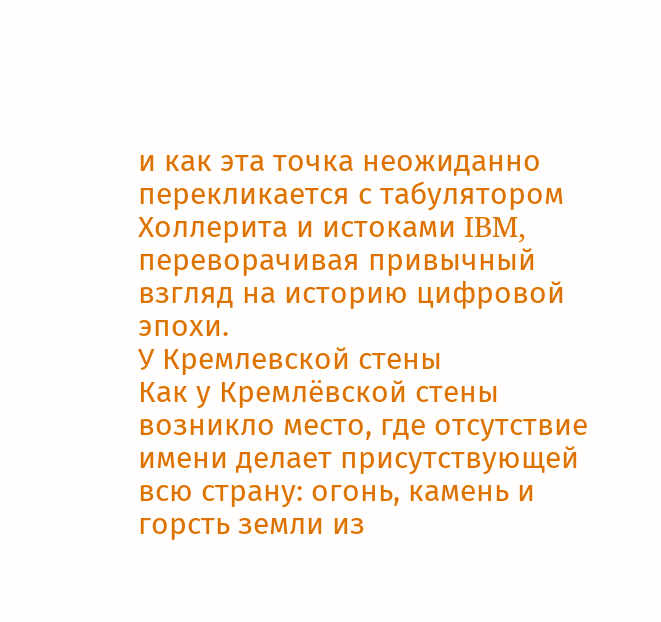и как эта точка неожиданно перекликается с табулятором Холлерита и истоками IBM, переворачивая привычный взгляд на историю цифровой эпохи.
У Кремлевской стены
Как у Кремлёвской стены возникло место, где отсутствие имени делает присутствующей всю страну: огонь, камень и горсть земли из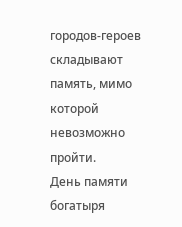городов‑героев складывают память, мимо которой невозможно пройти.
День памяти богатыря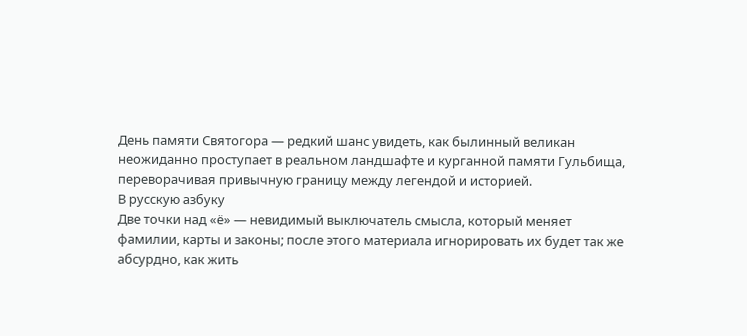День памяти Святогора — редкий шанс увидеть, как былинный великан неожиданно проступает в реальном ландшафте и курганной памяти Гульбища, переворачивая привычную границу между легендой и историей.
В русскую азбуку
Две точки над «ё» — невидимый выключатель смысла, который меняет фамилии, карты и законы; после этого материала игнорировать их будет так же абсурдно, как жить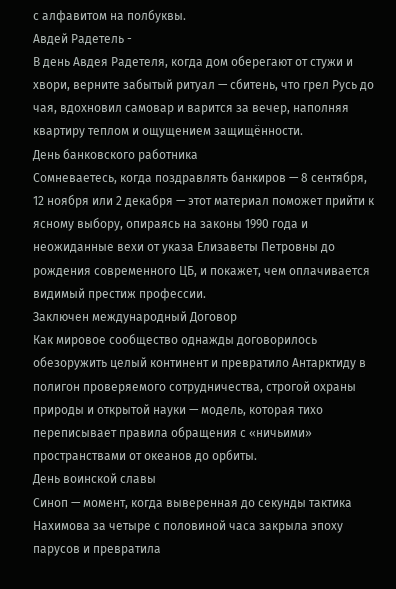с алфавитом на полбуквы.
Авдей Радетель -
В день Авдея Радетеля, когда дом оберегают от стужи и хвори, верните забытый ритуал — сбитень, что грел Русь до чая, вдохновил самовар и варится за вечер, наполняя квартиру теплом и ощущением защищённости.
День банковского работника
Сомневаетесь, когда поздравлять банкиров — 8 сентября, 12 ноября или 2 декабря — этот материал поможет прийти к ясному выбору, опираясь на законы 1990 года и неожиданные вехи от указа Елизаветы Петровны до рождения современного ЦБ, и покажет, чем оплачивается видимый престиж профессии.
Заключен международный Договор
Как мировое сообщество однажды договорилось обезоружить целый континент и превратило Антарктиду в полигон проверяемого сотрудничества, строгой охраны природы и открытой науки — модель, которая тихо переписывает правила обращения с «ничьими» пространствами от океанов до орбиты.
День воинской славы
Синоп — момент, когда выверенная до секунды тактика Нахимова за четыре с половиной часа закрыла эпоху парусов и превратила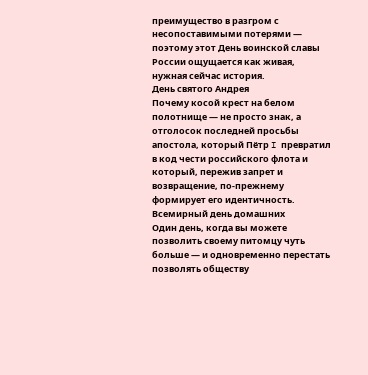преимущество в разгром с несопоставимыми потерями — поэтому этот День воинской славы России ощущается как живая, нужная сейчас история.
День святого Андрея
Почему косой крест на белом полотнище — не просто знак, а отголосок последней просьбы апостола, который Пётр I превратил в код чести российского флота и который, пережив запрет и возвращение, по‑прежнему формирует его идентичность.
Всемирный день домашних
Один день, когда вы можете позволить своему питомцу чуть больше — и одновременно перестать позволять обществу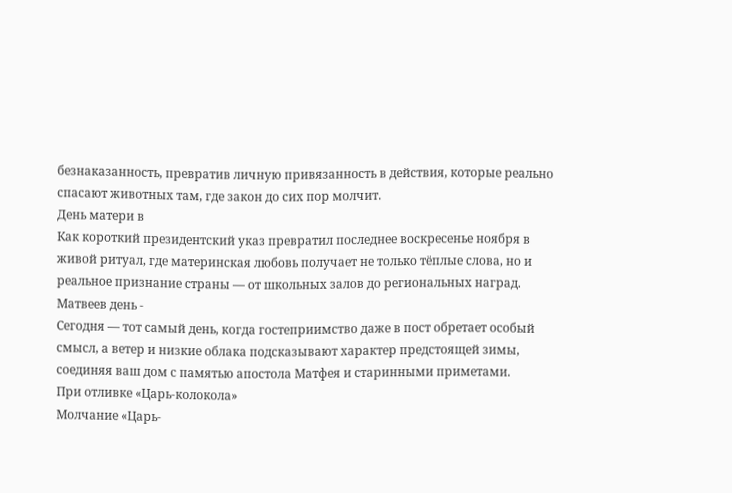безнаказанность, превратив личную привязанность в действия, которые реально спасают животных там, где закон до сих пор молчит.
День матери в
Как короткий президентский указ превратил последнее воскресенье ноября в живой ритуал, где материнская любовь получает не только тёплые слова, но и реальное признание страны — от школьных залов до региональных наград.
Матвеев день -
Сегодня — тот самый день, когда гостеприимство даже в пост обретает особый смысл, а ветер и низкие облака подсказывают характер предстоящей зимы, соединяя ваш дом с памятью апостола Матфея и старинными приметами.
При отливке «Царь-колокола»
Молчание «Царь-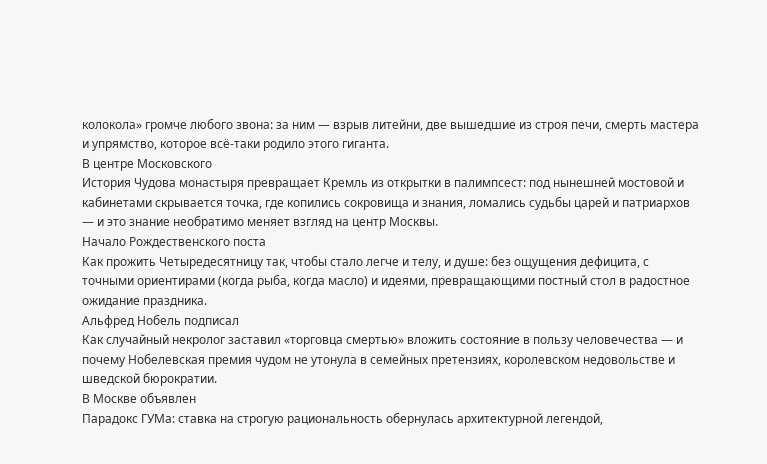колокола» громче любого звона: за ним — взрыв литейни, две вышедшие из строя печи, смерть мастера и упрямство, которое всё-таки родило этого гиганта.
В центре Московского
История Чудова монастыря превращает Кремль из открытки в палимпсест: под нынешней мостовой и кабинетами скрывается точка, где копились сокровища и знания, ломались судьбы царей и патриархов — и это знание необратимо меняет взгляд на центр Москвы.
Начало Рождественского поста
Как прожить Четыредесятницу так, чтобы стало легче и телу, и душе: без ощущения дефицита, с точными ориентирами (когда рыба, когда масло) и идеями, превращающими постный стол в радостное ожидание праздника.
Альфред Нобель подписал
Как случайный некролог заставил «торговца смертью» вложить состояние в пользу человечества — и почему Нобелевская премия чудом не утонула в семейных претензиях, королевском недовольстве и шведской бюрократии.
В Москве объявлен
Парадокс ГУМа: ставка на строгую рациональность обернулась архитектурной легендой,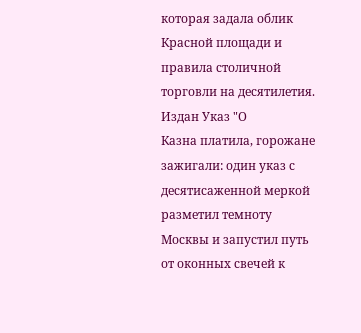которая задала облик Красной площади и правила столичной торговли на десятилетия.
Издан Указ "О
Казна платила, горожане зажигали: один указ с десятисаженной меркой разметил темноту Москвы и запустил путь от оконных свечей к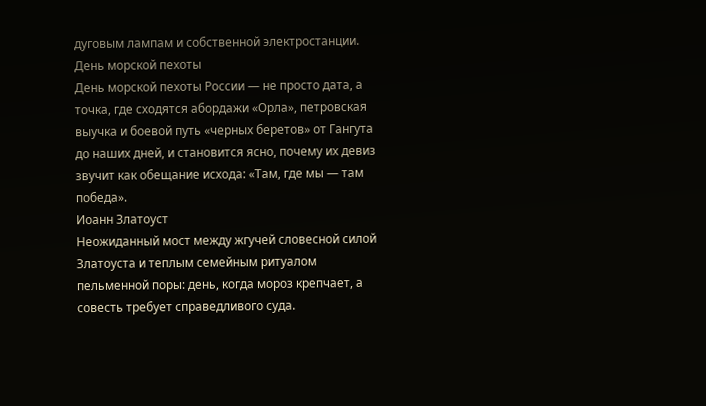дуговым лампам и собственной электростанции.
День морской пехоты
День морской пехоты России — не просто дата, а точка, где сходятся абордажи «Орла», петровская выучка и боевой путь «черных беретов» от Гангута до наших дней, и становится ясно, почему их девиз звучит как обещание исхода: «Там, где мы — там победа».
Иоанн Златоуст
Неожиданный мост между жгучей словесной силой Златоуста и теплым семейным ритуалом пельменной поры: день, когда мороз крепчает, а совесть требует справедливого суда.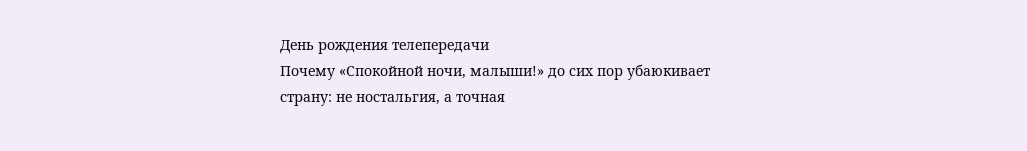День рождения телепередачи
Почему «Спокойной ночи, малыши!» до сих пор убаюкивает страну: не ностальгия, а точная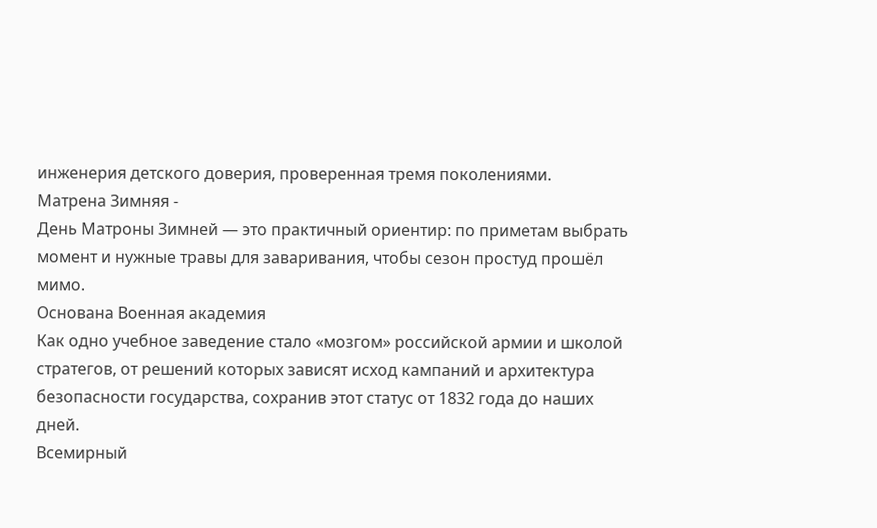инженерия детского доверия, проверенная тремя поколениями.
Матрена Зимняя -
День Матроны Зимней — это практичный ориентир: по приметам выбрать момент и нужные травы для заваривания, чтобы сезон простуд прошёл мимо.
Основана Военная академия
Как одно учебное заведение стало «мозгом» российской армии и школой стратегов, от решений которых зависят исход кампаний и архитектура безопасности государства, сохранив этот статус от 1832 года до наших дней.
Всемирный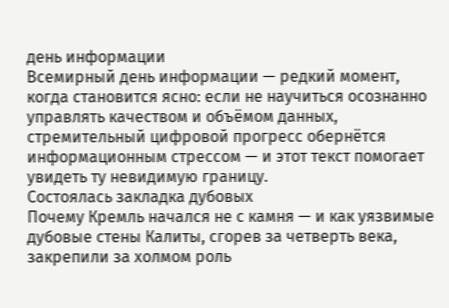день информации
Всемирный день информации — редкий момент, когда становится ясно: если не научиться осознанно управлять качеством и объёмом данных, стремительный цифровой прогресс обернётся информационным стрессом — и этот текст помогает увидеть ту невидимую границу.
Состоялась закладка дубовых
Почему Кремль начался не с камня — и как уязвимые дубовые стены Калиты, сгорев за четверть века, закрепили за холмом роль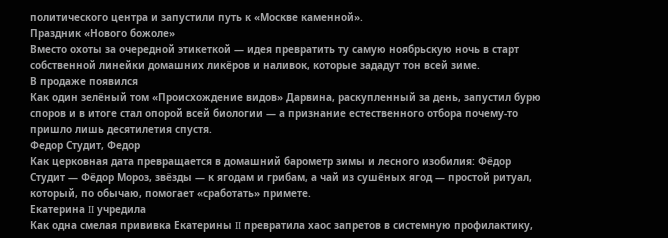политического центра и запустили путь к «Москве каменной».
Праздник «Нового божоле»
Вместо охоты за очередной этикеткой — идея превратить ту самую ноябрьскую ночь в старт собственной линейки домашних ликёров и наливок, которые зададут тон всей зиме.
В продаже появился
Как один зелёный том «Происхождение видов» Дарвина, раскупленный за день, запустил бурю споров и в итоге стал опорой всей биологии — а признание естественного отбора почему-то пришло лишь десятилетия спустя.
Федор Студит, Федор
Как церковная дата превращается в домашний барометр зимы и лесного изобилия: Фёдор Студит — Фёдор Мороз, звёзды — к ягодам и грибам, а чай из сушёных ягод — простой ритуал, который, по обычаю, помогает «сработать» примете.
Екатерина II учредила
Как одна смелая прививка Екатерины II превратила хаос запретов в системную профилактику,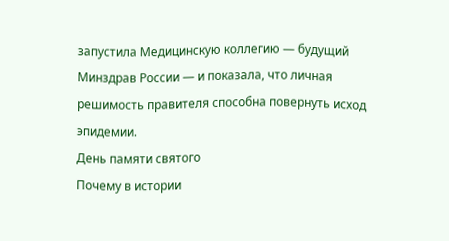запустила Медицинскую коллегию — будущий Минздрав России — и показала, что личная решимость правителя способна повернуть исход эпидемии.
День памяти святого
Почему в истории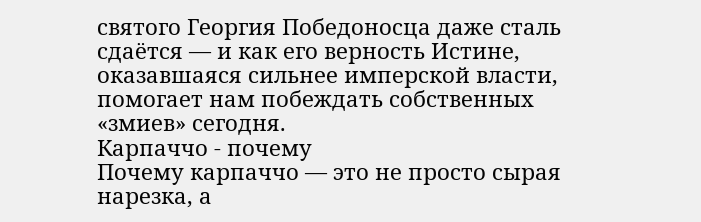святого Георгия Победоносца даже сталь сдаётся — и как его верность Истине, оказавшаяся сильнее имперской власти, помогает нам побеждать собственных «змиев» сегодня.
Карпаччо - почему
Почему карпаччо — это не просто сырая нарезка, а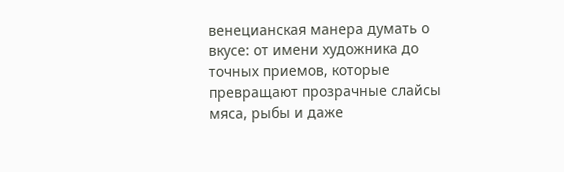венецианская манера думать о вкусе: от имени художника до точных приемов, которые превращают прозрачные слайсы мяса, рыбы и даже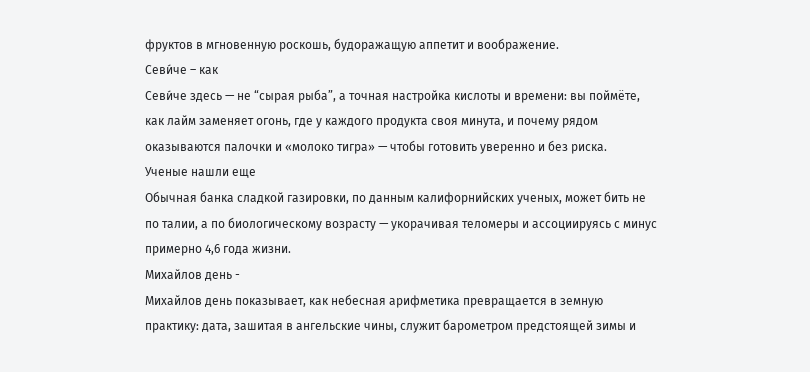фруктов в мгновенную роскошь, будоражащую аппетит и воображение.
Севи́че – как
Севи́че здесь — не “сырая рыба”, а точная настройка кислоты и времени: вы поймёте, как лайм заменяет огонь, где у каждого продукта своя минута, и почему рядом оказываются палочки и «молоко тигра» — чтобы готовить уверенно и без риска.
Ученые нашли еще
Обычная банка сладкой газировки, по данным калифорнийских ученых, может бить не по талии, а по биологическому возрасту — укорачивая теломеры и ассоциируясь с минус примерно 4,6 года жизни.
Михайлов день -
Михайлов день показывает, как небесная арифметика превращается в земную практику: дата, зашитая в ангельские чины, служит барометром предстоящей зимы и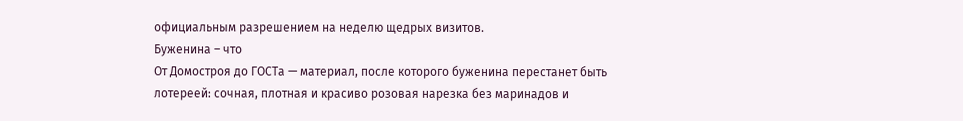официальным разрешением на неделю щедрых визитов.
Буженина – что
От Домостроя до ГОСТа — материал, после которого буженина перестанет быть лотереей: сочная, плотная и красиво розовая нарезка без маринадов и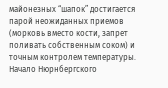майонезных “шапок” достигается парой неожиданных приемов (морковь вместо кости, запрет поливать собственным соком) и точным контролем температуры.
Начало Нюрнбергского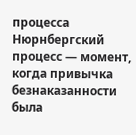процесса
Нюрнбергский процесс — момент, когда привычка безнаказанности была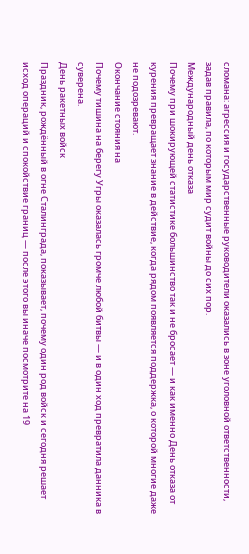сломана: агрессия и государственные руководители оказались в зоне уголовной ответственности, задав правила, по которым мир судит войны до сих пор.
Международный день отказа
Почему при шокирующей статистике большинство так и не бросает — и как именно День отказа от курения превращает знание в действие, когда рядом появляется поддержка, о которой многие даже не подозревают.
Окончание стояния на
Почему тишина на берегу Угры оказалась громче любой битвы — и в один ход превратила данника в суверена.
День ракетных войск
Праздник, рождённый в огне Сталинграда, показывает, почему один род войск и сегодня решает исход операций и спокойствие границ — после этого вы иначе посмотрите на 19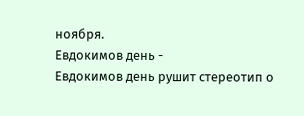ноября.
Евдокимов день -
Евдокимов день рушит стереотип о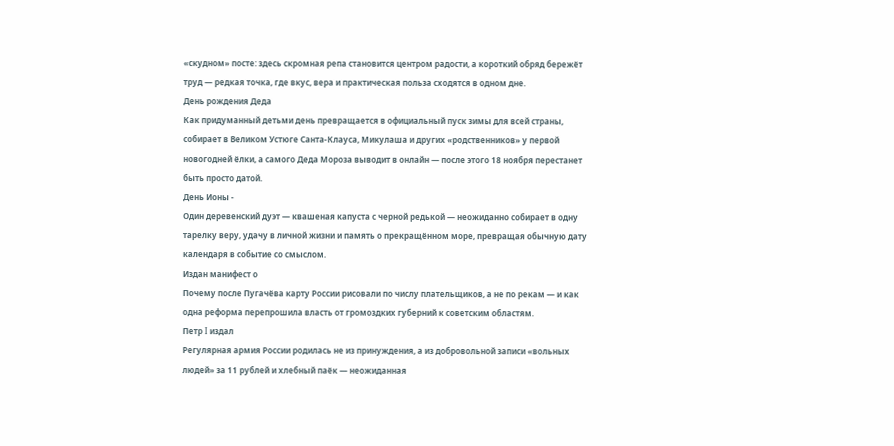«скудном» посте: здесь скромная репа становится центром радости, а короткий обряд бережёт труд — редкая точка, где вкус, вера и практическая польза сходятся в одном дне.
День рождения Деда
Как придуманный детьми день превращается в официальный пуск зимы для всей страны, собирает в Великом Устюге Санта-Клауса, Микулаша и других «родственников» у первой новогодней ёлки, а самого Деда Мороза выводит в онлайн — после этого 18 ноября перестанет быть просто датой.
День Ионы -
Один деревенский дуэт — квашеная капуста с черной редькой — неожиданно собирает в одну тарелку веру, удачу в личной жизни и память о прекращённом море, превращая обычную дату календаря в событие со смыслом.
Издан манифест о
Почему после Пугачёва карту России рисовали по числу плательщиков, а не по рекам — и как одна реформа перепрошила власть от громоздких губерний к советским областям.
Петр I издал
Регулярная армия России родилась не из принуждения, а из добровольной записи «вольных людей» за 11 рублей и хлебный паёк — неожиданная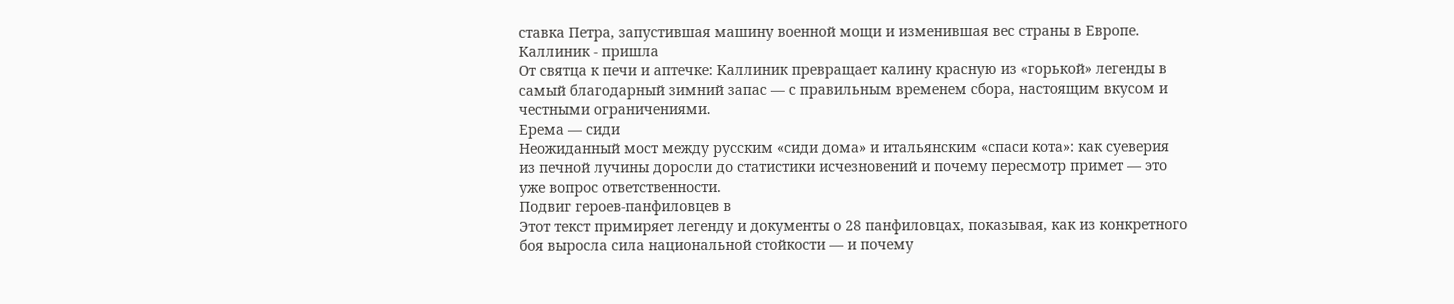ставка Петра, запустившая машину военной мощи и изменившая вес страны в Европе.
Каллиник - пришла
От святца к печи и аптечке: Каллиник превращает калину красную из «горькой» легенды в самый благодарный зимний запас — с правильным временем сбора, настоящим вкусом и честными ограничениями.
Ерема — сиди
Неожиданный мост между русским «сиди дома» и итальянским «спаси кота»: как суеверия из печной лучины доросли до статистики исчезновений и почему пересмотр примет — это уже вопрос ответственности.
Подвиг героев-панфиловцев в
Этот текст примиряет легенду и документы о 28 панфиловцах, показывая, как из конкретного боя выросла сила национальной стойкости — и почему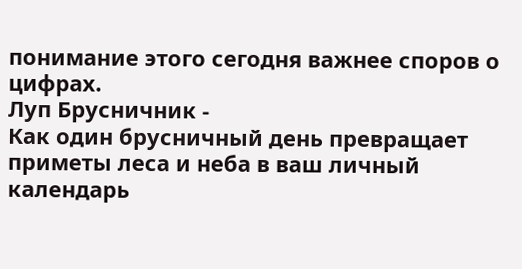понимание этого сегодня важнее споров о цифрах.
Луп Брусничник -
Как один брусничный день превращает приметы леса и неба в ваш личный календарь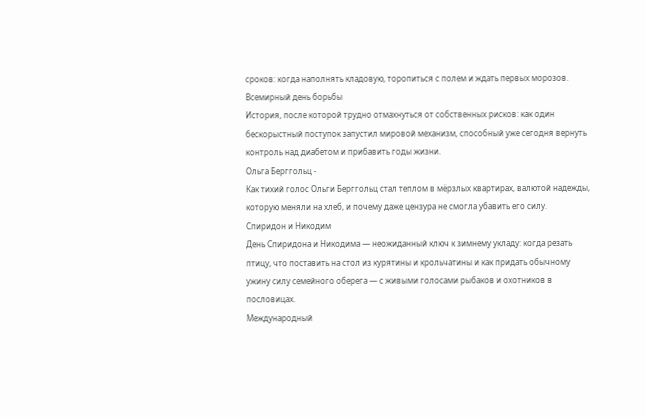сроков: когда наполнять кладовую, торопиться с полем и ждать первых морозов.
Всемирный день борьбы
История, после которой трудно отмахнуться от собственных рисков: как один бескорыстный поступок запустил мировой механизм, способный уже сегодня вернуть контроль над диабетом и прибавить годы жизни.
Ольга Берггольц -
Как тихий голос Ольги Берггольц стал теплом в мёрзлых квартирах, валютой надежды, которую меняли на хлеб, и почему даже цензура не смогла убавить его силу.
Спиридон и Никодим
День Спиридона и Никодима — неожиданный ключ к зимнему укладу: когда резать птицу, что поставить на стол из курятины и крольчатины и как придать обычному ужину силу семейного оберега — с живыми голосами рыбаков и охотников в пословицах.
Международный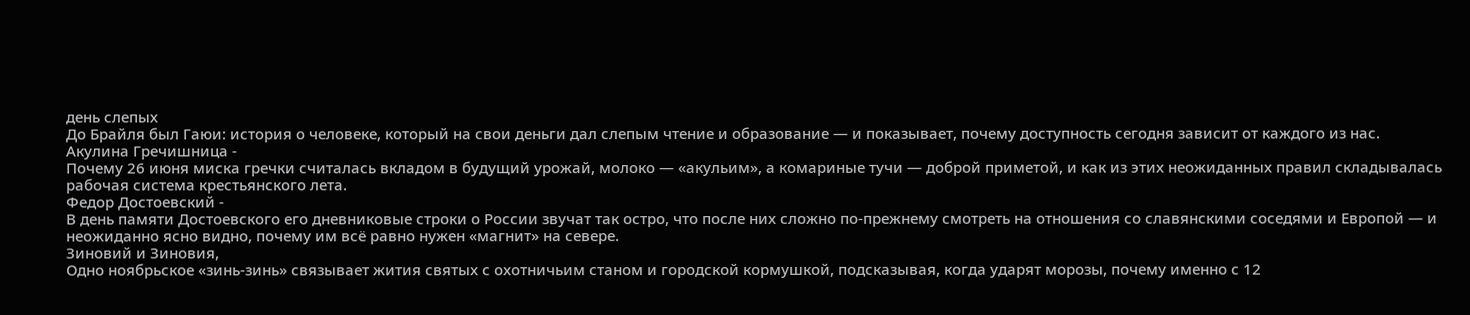день слепых
До Брайля был Гаюи: история о человеке, который на свои деньги дал слепым чтение и образование — и показывает, почему доступность сегодня зависит от каждого из нас.
Акулина Гречишница -
Почему 26 июня миска гречки считалась вкладом в будущий урожай, молоко — «акульим», а комариные тучи — доброй приметой, и как из этих неожиданных правил складывалась рабочая система крестьянского лета.
Федор Достоевский -
В день памяти Достоевского его дневниковые строки о России звучат так остро, что после них сложно по‑прежнему смотреть на отношения со славянскими соседями и Европой — и неожиданно ясно видно, почему им всё равно нужен «магнит» на севере.
Зиновий и Зиновия,
Одно ноябрьское «зинь‑зинь» связывает жития святых с охотничьим станом и городской кормушкой, подсказывая, когда ударят морозы, почему именно с 12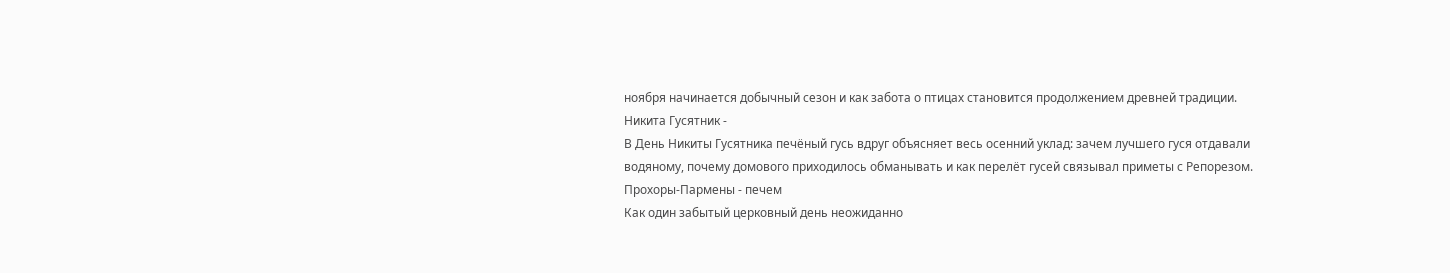ноября начинается добычный сезон и как забота о птицах становится продолжением древней традиции.
Никита Гусятник -
В День Никиты Гусятника печёный гусь вдруг объясняет весь осенний уклад: зачем лучшего гуся отдавали водяному, почему домового приходилось обманывать и как перелёт гусей связывал приметы с Репорезом.
Прохоры-Пармены - печем
Как один забытый церковный день неожиданно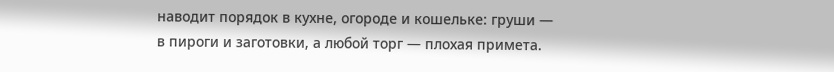наводит порядок в кухне, огороде и кошельке: груши — в пироги и заготовки, а любой торг — плохая примета.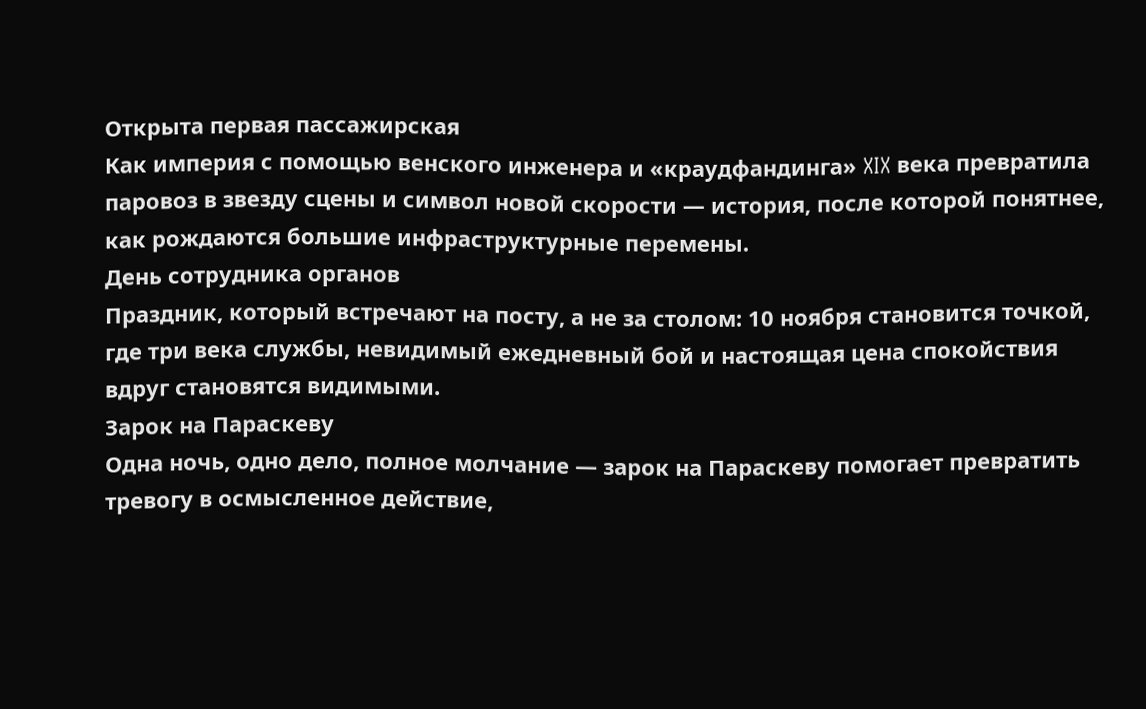Открыта первая пассажирская
Как империя с помощью венского инженера и «краудфандинга» XIX века превратила паровоз в звезду сцены и символ новой скорости — история, после которой понятнее, как рождаются большие инфраструктурные перемены.
День сотрудника органов
Праздник, который встречают на посту, а не за столом: 10 ноября становится точкой, где три века службы, невидимый ежедневный бой и настоящая цена спокойствия вдруг становятся видимыми.
Зарок на Параскеву
Одна ночь, одно дело, полное молчание — зарок на Параскеву помогает превратить тревогу в осмысленное действие,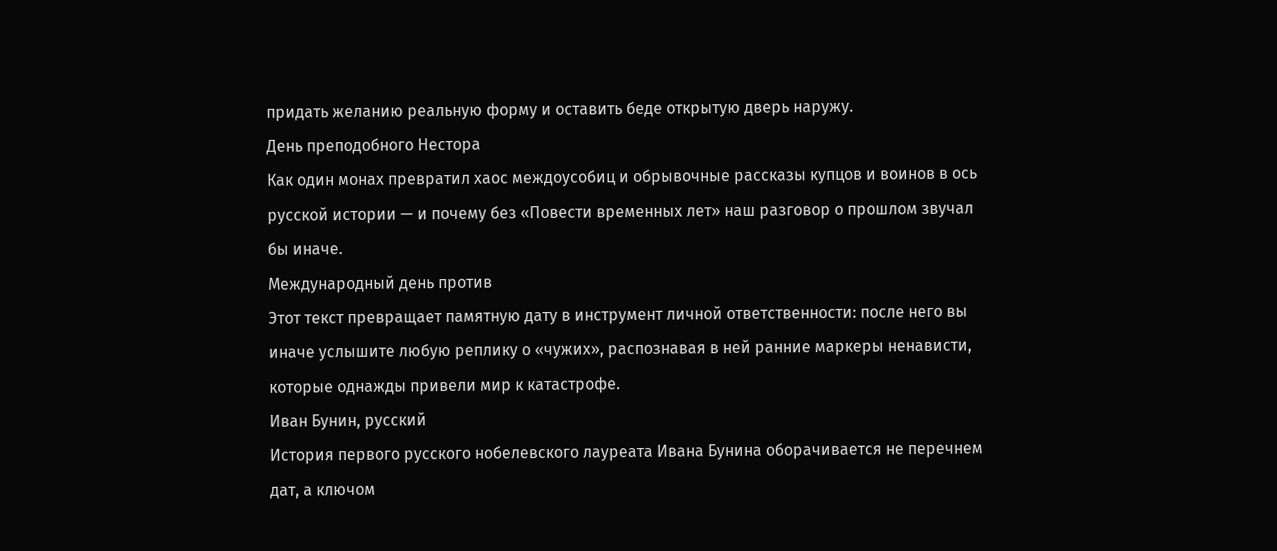придать желанию реальную форму и оставить беде открытую дверь наружу.
День преподобного Нестора
Как один монах превратил хаос междоусобиц и обрывочные рассказы купцов и воинов в ось русской истории — и почему без «Повести временных лет» наш разговор о прошлом звучал бы иначе.
Международный день против
Этот текст превращает памятную дату в инструмент личной ответственности: после него вы иначе услышите любую реплику о «чужих», распознавая в ней ранние маркеры ненависти, которые однажды привели мир к катастрофе.
Иван Бунин, русский
История первого русского нобелевского лауреата Ивана Бунина оборачивается не перечнем дат, а ключом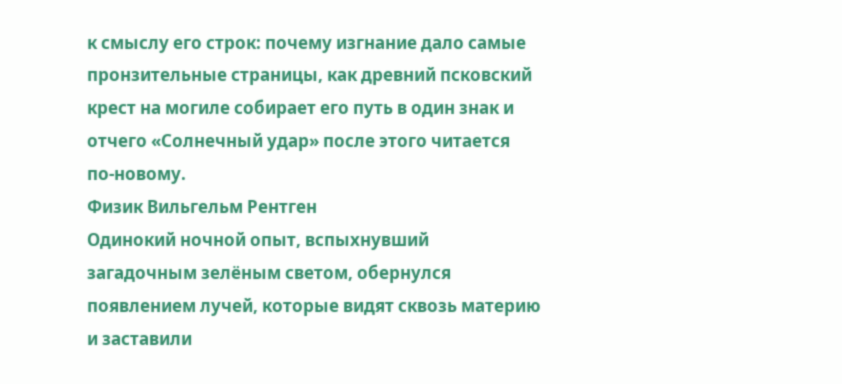к смыслу его строк: почему изгнание дало самые пронзительные страницы, как древний псковский крест на могиле собирает его путь в один знак и отчего «Солнечный удар» после этого читается по‑новому.
Физик Вильгельм Рентген
Одинокий ночной опыт, вспыхнувший загадочным зелёным светом, обернулся появлением лучей, которые видят сквозь материю и заставили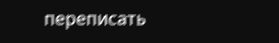переписать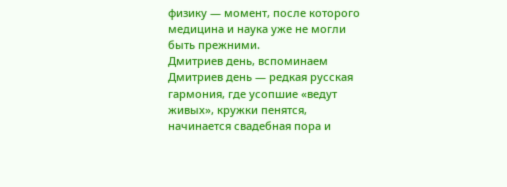физику — момент, после которого медицина и наука уже не могли быть прежними.
Дмитриев день, вспоминаем
Дмитриев день — редкая русская гармония, где усопшие «ведут живых», кружки пенятся, начинается свадебная пора и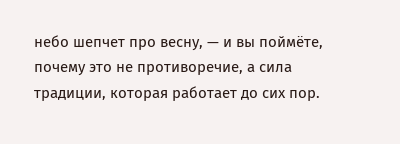небо шепчет про весну, — и вы поймёте, почему это не противоречие, а сила традиции, которая работает до сих пор.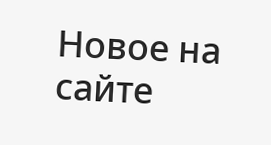Новое на сайте